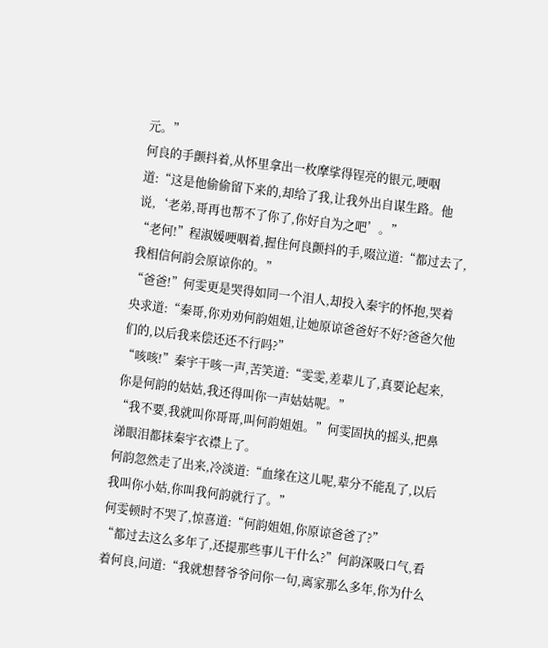元。”
何良的手颤抖着,从怀里拿出一枚摩挲得锃亮的银元,哽咽道:“这是他偷偷留下来的,却给了我,让我外出自谋生路。他说,‘老弟,哥再也帮不了你了,你好自为之吧’。”
“老何!”程淑媛哽咽着,握住何良颤抖的手,啜泣道:“都过去了,我相信何韵会原谅你的。”
“爸爸!”何雯更是哭得如同一个泪人,却投入秦宇的怀抱,哭着央求道:“秦哥,你劝劝何韵姐姐,让她原谅爸爸好不好?爸爸欠他们的,以后我来偿还还不行吗?”
“咳咳!”秦宇干咳一声,苦笑道:“雯雯,差辈儿了,真要论起来,你是何韵的姑姑,我还得叫你一声姑姑呢。”
“我不要,我就叫你哥哥,叫何韵姐姐。”何雯固执的摇头,把鼻涕眼泪都抹秦宇衣襟上了。
何韵忽然走了出来,冷淡道:“血缘在这儿呢,辈分不能乱了,以后我叫你小姑,你叫我何韵就行了。”
何雯顿时不哭了,惊喜道:“何韵姐姐,你原谅爸爸了?”
“都过去这么多年了,还提那些事儿干什么?”何韵深吸口气,看着何良,问道:“我就想替爷爷问你一句,离家那么多年,你为什么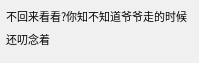不回来看看?你知不知道爷爷走的时候还叨念着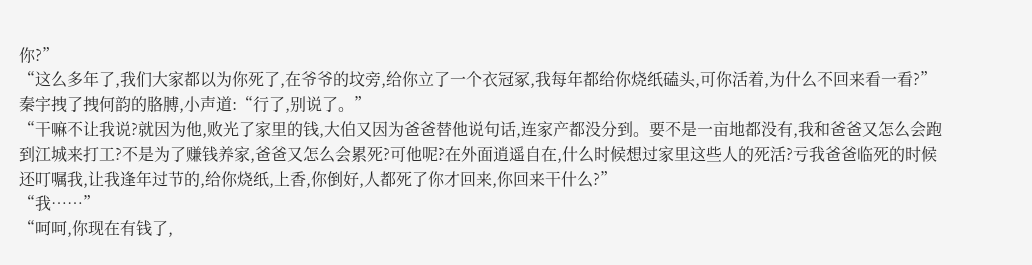你?”
“这么多年了,我们大家都以为你死了,在爷爷的坟旁,给你立了一个衣冠冢,我每年都给你烧纸磕头,可你活着,为什么不回来看一看?”
秦宇拽了拽何韵的胳膊,小声道:“行了,别说了。”
“干嘛不让我说?就因为他,败光了家里的钱,大伯又因为爸爸替他说句话,连家产都没分到。要不是一亩地都没有,我和爸爸又怎么会跑到江城来打工?不是为了赚钱养家,爸爸又怎么会累死?可他呢?在外面逍遥自在,什么时候想过家里这些人的死活?亏我爸爸临死的时候还叮嘱我,让我逢年过节的,给你烧纸,上香,你倒好,人都死了你才回来,你回来干什么?”
“我……”
“呵呵,你现在有钱了,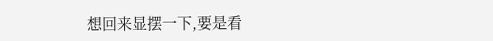想回来显摆一下,要是看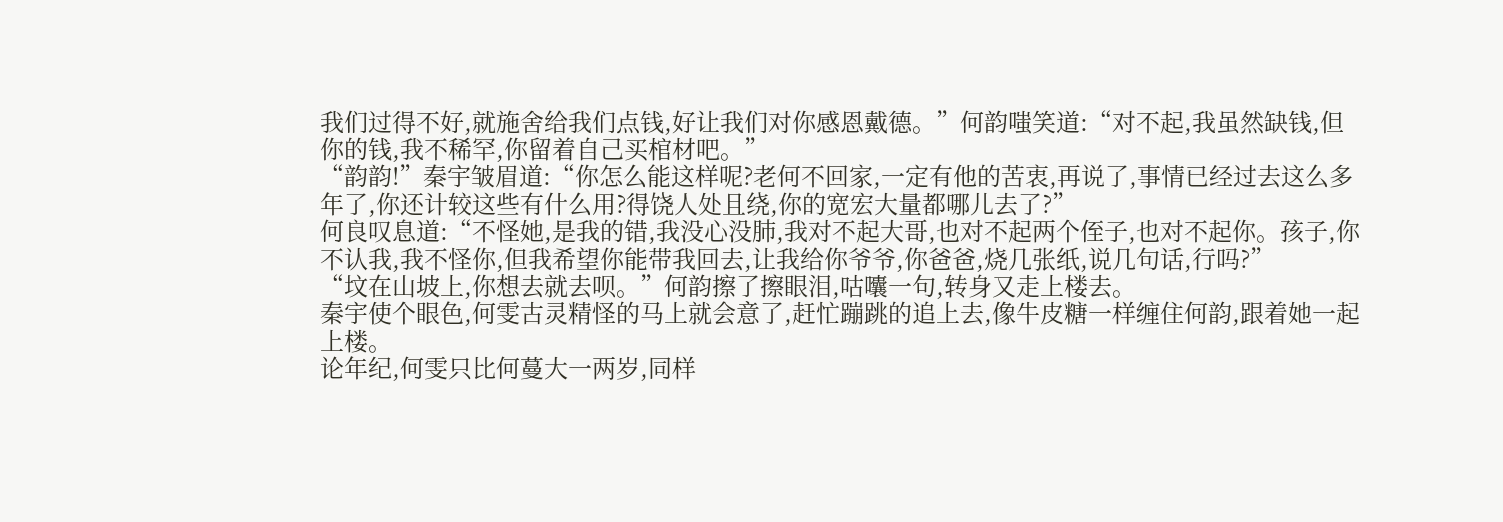我们过得不好,就施舍给我们点钱,好让我们对你感恩戴德。”何韵嗤笑道:“对不起,我虽然缺钱,但你的钱,我不稀罕,你留着自己买棺材吧。”
“韵韵!”秦宇皱眉道:“你怎么能这样呢?老何不回家,一定有他的苦衷,再说了,事情已经过去这么多年了,你还计较这些有什么用?得饶人处且绕,你的宽宏大量都哪儿去了?”
何良叹息道:“不怪她,是我的错,我没心没肺,我对不起大哥,也对不起两个侄子,也对不起你。孩子,你不认我,我不怪你,但我希望你能带我回去,让我给你爷爷,你爸爸,烧几张纸,说几句话,行吗?”
“坟在山坡上,你想去就去呗。”何韵擦了擦眼泪,咕囔一句,转身又走上楼去。
秦宇使个眼色,何雯古灵精怪的马上就会意了,赶忙蹦跳的追上去,像牛皮糖一样缠住何韵,跟着她一起上楼。
论年纪,何雯只比何蔓大一两岁,同样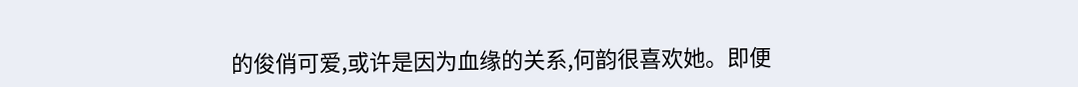的俊俏可爱,或许是因为血缘的关系,何韵很喜欢她。即便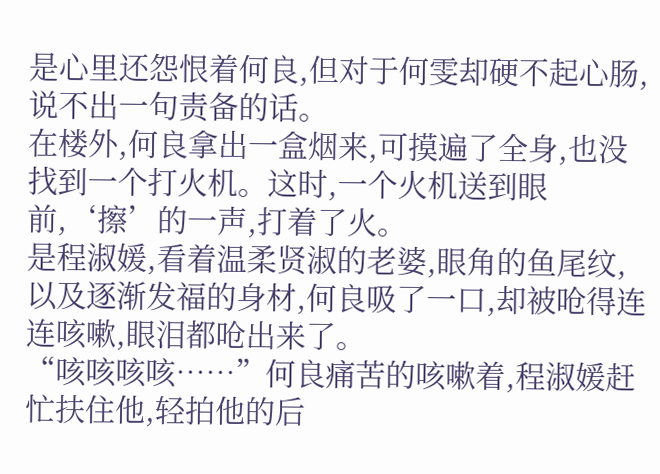是心里还怨恨着何良,但对于何雯却硬不起心肠,说不出一句责备的话。
在楼外,何良拿出一盒烟来,可摸遍了全身,也没找到一个打火机。这时,一个火机送到眼前,‘擦’的一声,打着了火。
是程淑媛,看着温柔贤淑的老婆,眼角的鱼尾纹,以及逐渐发福的身材,何良吸了一口,却被呛得连连咳嗽,眼泪都呛出来了。
“咳咳咳咳……”何良痛苦的咳嗽着,程淑媛赶忙扶住他,轻拍他的后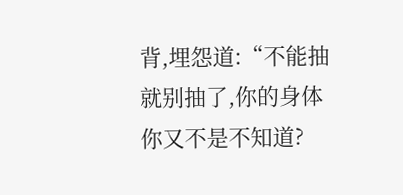背,埋怨道:“不能抽就别抽了,你的身体你又不是不知道?